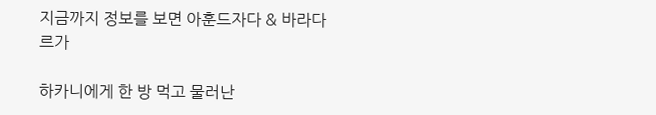지금까지 정보를 보면 아훈드자다 & 바라다르가

하카니에게 한 방 먹고 물러난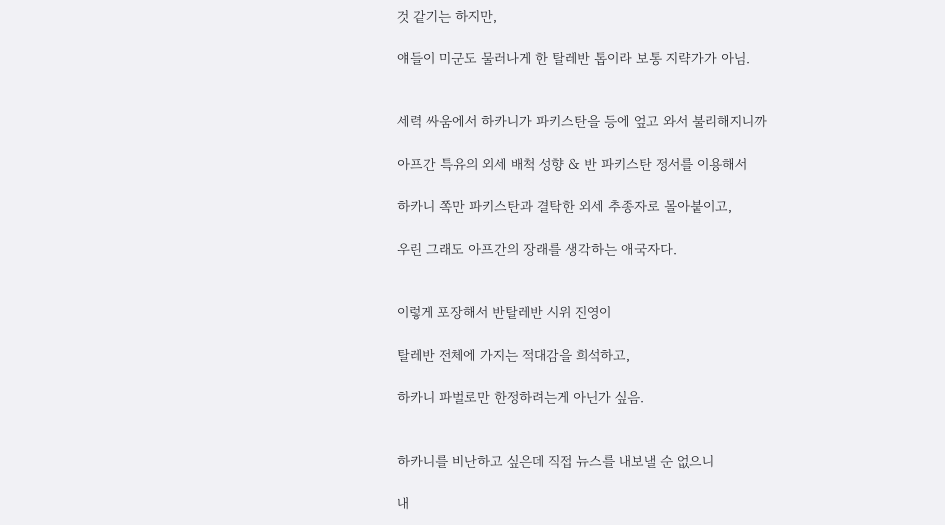것 같기는 하지만,

얘들이 미군도 물러나게 한 탈레반 톱이라 보통 지략가가 아님.


세력 싸움에서 하카니가 파키스탄을 등에 엎고 와서 불리해지니까

아프간 특유의 외세 배척 성향 & 반 파키스탄 정서를 이용해서

하카니 쪽만 파키스탄과 결탁한 외세 추종자로 몰아붙이고,

우린 그래도 아프간의 장래를 생각하는 애국자다.


이렇게 포장해서 반탈레반 시위 진영이

탈레반 전체에 가지는 적대감을 희석하고,

하카니 파벌로만 한정하려는게 아닌가 싶음.


하카니를 비난하고 싶은데 직접 뉴스를 내보낼 순 없으니

내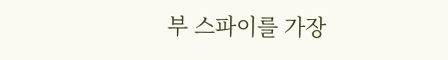부 스파이를 가장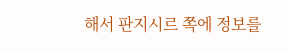해서 판지시르 쪽에 정보를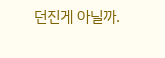던진게 아닐까.